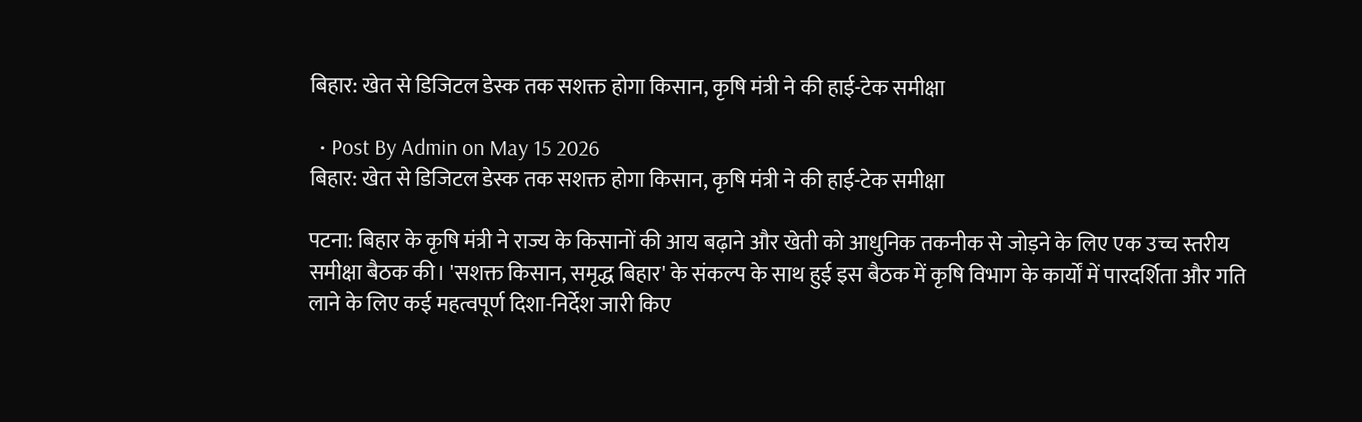बिहार: खेत से डिजिटल डेस्क तक सशक्त होगा किसान, कृषि मंत्री ने की हाई-टेक समीक्षा

  • Post By Admin on May 15 2026
बिहार: खेत से डिजिटल डेस्क तक सशक्त होगा किसान, कृषि मंत्री ने की हाई-टेक समीक्षा

पटना: बिहार के कृषि मंत्री ने राज्य के किसानों की आय बढ़ाने और खेती को आधुनिक तकनीक से जोड़ने के लिए एक उच्च स्तरीय समीक्षा बैठक की। 'सशक्त किसान, समृद्ध बिहार' के संकल्प के साथ हुई इस बैठक में कृषि विभाग के कार्यों में पारदर्शिता और गति लाने के लिए कई महत्वपूर्ण दिशा-निर्देश जारी किए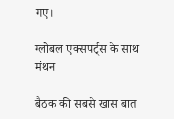गए।

ग्लोबल एक्सपर्ट्स के साथ मंथन

बैठक की सबसे खास बात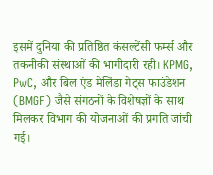इसमें दुनिया की प्रतिष्ठित कंसल्टेंसी फर्म्स और तकनीकी संस्थाओं की भागीदारी रही। KPMG, PwC, और बिल एंड मेलिंडा गेट्स फाउंडेशन (BMGF) जैसे संगठनों के विशेषज्ञों के साथ मिलकर विभाग की योजनाओं की प्रगति जांची गई।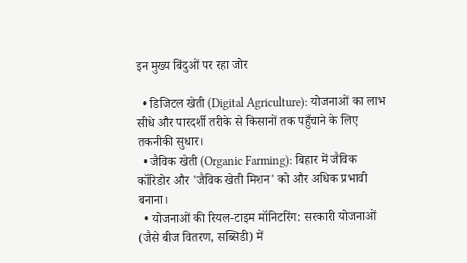इन मुख्य बिंदुओं पर रहा जोर

  • डिजिटल खेती (Digital Agriculture): योजनाओं का लाभ सीधे और पारदर्शी तरीके से किसानों तक पहुँचाने के लिए तकनीकी सुधार।
  • जैविक खेती (Organic Farming): बिहार में जैविक कॉरिडोर और 'जैविक खेती मिशन' को और अधिक प्रभावी बनाना।
  • योजनाओं की रियल-टाइम मॉनिटरिंग: सरकारी योजनाओं (जैसे बीज वितरण, सब्सिडी) में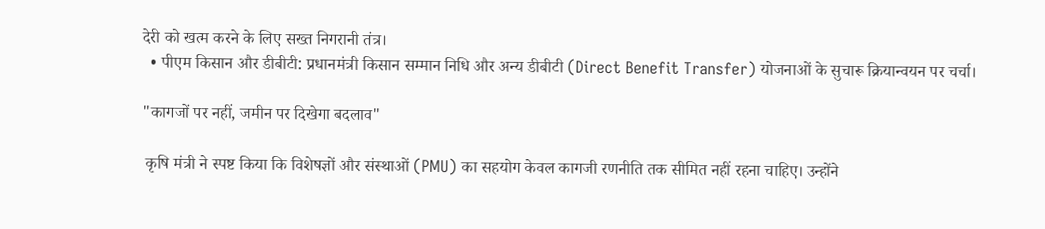देरी को खत्म करने के लिए सख्त निगरानी तंत्र।
  • पीएम किसान और डीबीटी: प्रधानमंत्री किसान सम्मान निधि और अन्य डीबीटी (Direct Benefit Transfer) योजनाओं के सुचारू क्रियान्वयन पर चर्चा।

"कागजों पर नहीं, जमीन पर दिखेगा बदलाव"

 कृषि मंत्री ने स्पष्ट किया कि विशेषज्ञों और संस्थाओं (PMU) का सहयोग केवल कागजी रणनीति तक सीमित नहीं रहना चाहिए। उन्होंने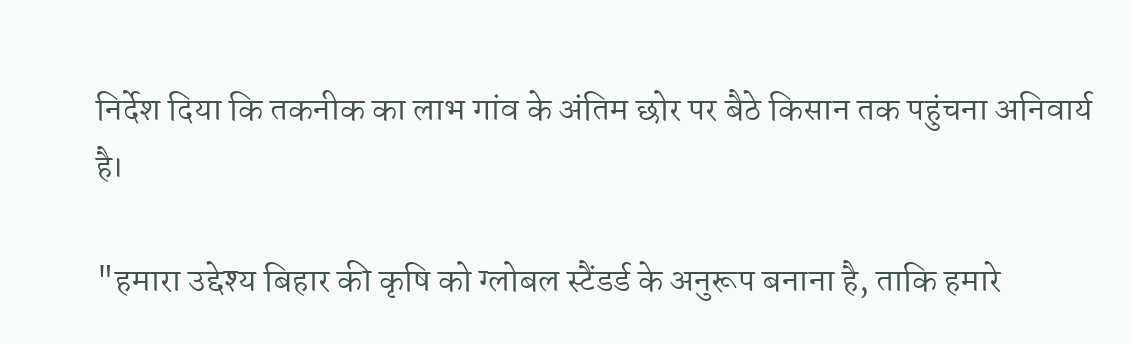निर्देश दिया कि तकनीक का लाभ गांव के अंतिम छोर पर बैठे किसान तक पहुंचना अनिवार्य है।

"हमारा उद्देश्य बिहार की कृषि को ग्लोबल स्टैंडर्ड के अनुरूप बनाना है, ताकि हमारे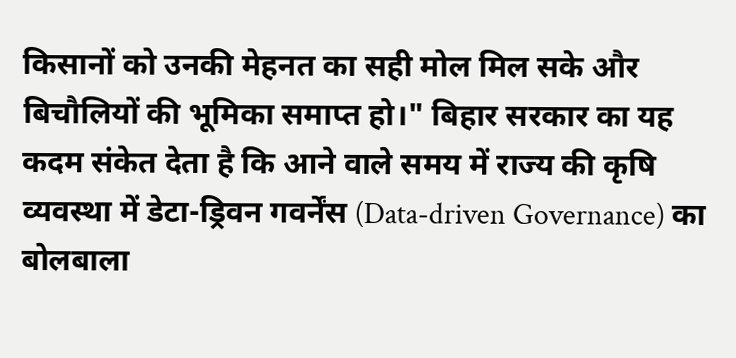किसानों को उनकी मेहनत का सही मोल मिल सके और बिचौलियों की भूमिका समाप्त हो।" बिहार सरकार का यह कदम संकेत देता है कि आने वाले समय में राज्य की कृषि व्यवस्था में डेटा-ड्रिवन गवर्नेंस (Data-driven Governance) का बोलबाला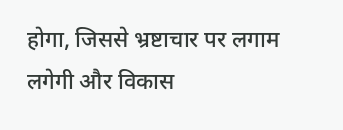होगा, जिससे भ्रष्टाचार पर लगाम लगेगी और विकास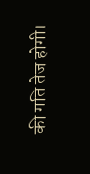की गति तेज होगी।